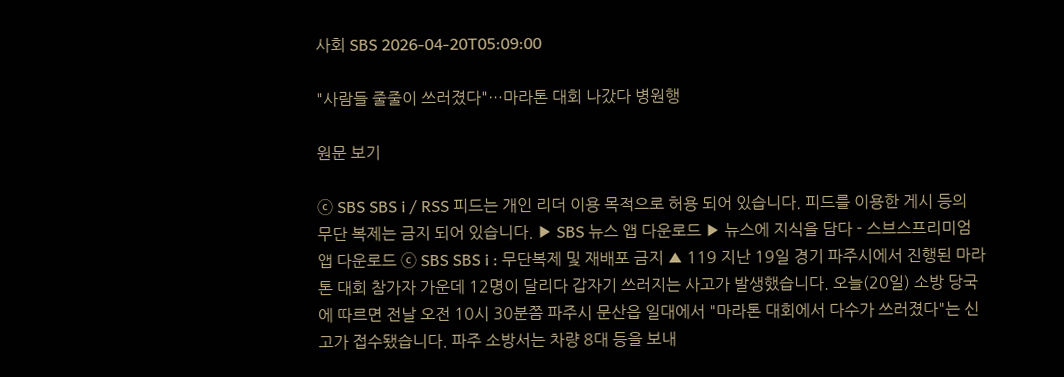사회 SBS 2026-04-20T05:09:00

"사람들 줄줄이 쓰러졌다"…마라톤 대회 나갔다 병원행

원문 보기

ⓒ SBS SBS i / RSS 피드는 개인 리더 이용 목적으로 허용 되어 있습니다. 피드를 이용한 게시 등의 무단 복제는 금지 되어 있습니다. ▶ SBS 뉴스 앱 다운로드 ▶ 뉴스에 지식을 담다 - 스브스프리미엄 앱 다운로드 ⓒ SBS SBS i : 무단복제 및 재배포 금지 ▲ 119 지난 19일 경기 파주시에서 진행된 마라톤 대회 참가자 가운데 12명이 달리다 갑자기 쓰러지는 사고가 발생했습니다. 오늘(20일) 소방 당국에 따르면 전날 오전 10시 30분쯤 파주시 문산읍 일대에서 "마라톤 대회에서 다수가 쓰러졌다"는 신고가 접수됐습니다. 파주 소방서는 차량 8대 등을 보내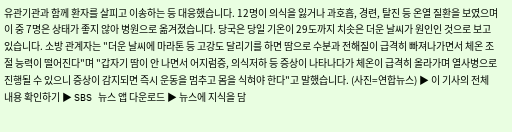유관기관과 함께 환자를 살피고 이송하는 등 대응했습니다. 12명이 의식을 잃거나 과호흡, 경련, 탈진 등 온열 질환을 보였으며 이 중 7명은 상태가 좋지 않아 병원으로 옮겨졌습니다. 당국은 당일 기온이 29도까지 치솟은 더운 날씨가 원인인 것으로 보고 있습니다. 소방 관계자는 "더운 날씨에 마라톤 등 고강도 달리기를 하면 땀으로 수분과 전해질이 급격히 빠져나가면서 체온 조절 능력이 떨어진다"며 "갑자기 땀이 안 나면서 어지럼증, 의식저하 등 증상이 나타나다가 체온이 급격히 올라가며 열사병으로 진행될 수 있으니 증상이 감지되면 즉시 운동을 멈추고 몸을 식혀야 한다"고 말했습니다. (사진=연합뉴스) ▶ 이 기사의 전체 내용 확인하기 ▶ SBS 뉴스 앱 다운로드 ▶ 뉴스에 지식을 담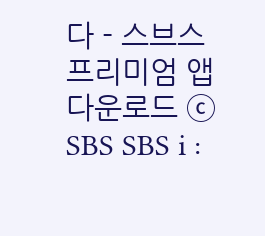다 - 스브스프리미엄 앱 다운로드 ⓒ SBS SBS i :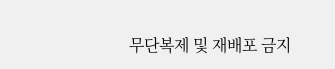무단복제 및 재배포 금지